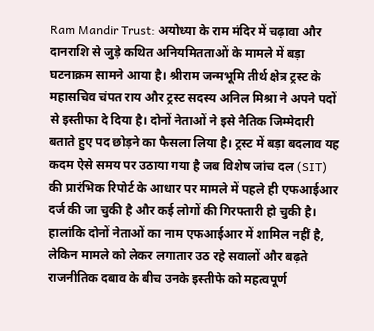Ram Mandir Trust: अयोध्या के राम मंदिर में चढ़ावा और दानराशि से जुड़े कथित अनियमितताओं के मामले में बड़ा घटनाक्रम सामने आया है। श्रीराम जन्मभूमि तीर्थ क्षेत्र ट्रस्ट के महासचिव चंपत राय और ट्रस्ट सदस्य अनिल मिश्रा ने अपने पदों से इस्तीफा दे दिया है। दोनों नेताओं ने इसे नैतिक जिम्मेदारी बताते हुए पद छोड़ने का फैसला लिया है। ट्रस्ट में बड़ा बदलाव यह कदम ऐसे समय पर उठाया गया है जब विशेष जांच दल (SIT) की प्रारंभिक रिपोर्ट के आधार पर मामले में पहले ही एफआईआर दर्ज की जा चुकी है और कई लोगों की गिरफ्तारी हो चुकी है। हालांकि दोनों नेताओं का नाम एफआईआर में शामिल नहीं है, लेकिन मामले को लेकर लगातार उठ रहे सवालों और बढ़ते राजनीतिक दबाव के बीच उनके इस्तीफे को महत्वपूर्ण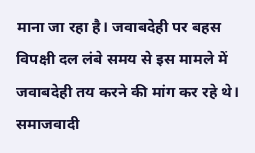माना जा रहा है। जवाबदेही पर बहस विपक्षी दल लंबे समय से इस मामले में जवाबदेही तय करने की मांग कर रहे थे। समाजवादी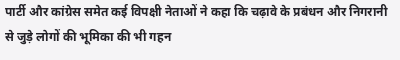पार्टी और कांग्रेस समेत कई विपक्षी नेताओं ने कहा कि चढ़ावे के प्रबंधन और निगरानी से जुड़े लोगों की भूमिका की भी गहन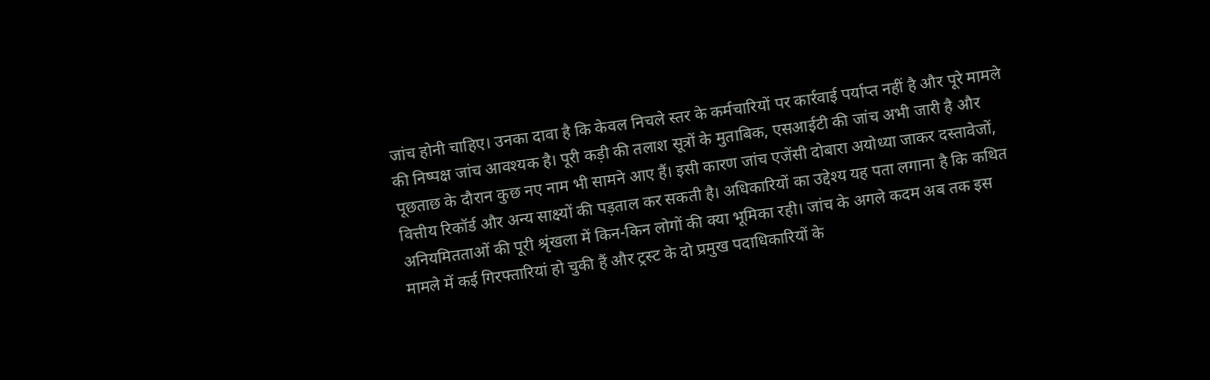जांच होनी चाहिए। उनका दावा है कि केवल निचले स्तर के कर्मचारियों पर कार्रवाई पर्याप्त नहीं है और पूरे मामले की निष्पक्ष जांच आवश्यक है। पूरी कड़ी की तलाश सूत्रों के मुताबिक, एसआईटी की जांच अभी जारी है और पूछताछ के दौरान कुछ नए नाम भी सामने आए हैं। इसी कारण जांच एजेंसी दोबारा अयोध्या जाकर दस्तावेजों, वित्तीय रिकॉर्ड और अन्य साक्ष्यों की पड़ताल कर सकती है। अधिकारियों का उद्देश्य यह पता लगाना है कि कथित अनियमितताओं की पूरी श्रृंखला में किन-किन लोगों की क्या भूमिका रही। जांच के अगले कदम अब तक इस मामले में कई गिरफ्तारियां हो चुकी हैं और ट्रस्ट के दो प्रमुख पदाधिकारियों के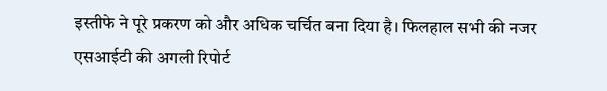इस्तीफे ने पूरे प्रकरण को और अधिक चर्चित बना दिया है। फिलहाल सभी की नजर एसआईटी की अगली रिपोर्ट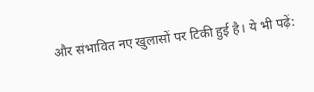और संभावित नए खुलासों पर टिकी हुई है। ये भी पढ़ें: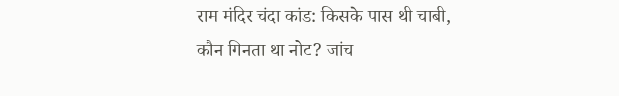राम मंदिर चंदा कांड: किसके पास थी चाबी, कौन गिनता था नोट? जांच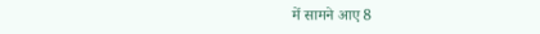में सामने आए 8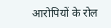आरोपियों के रोल